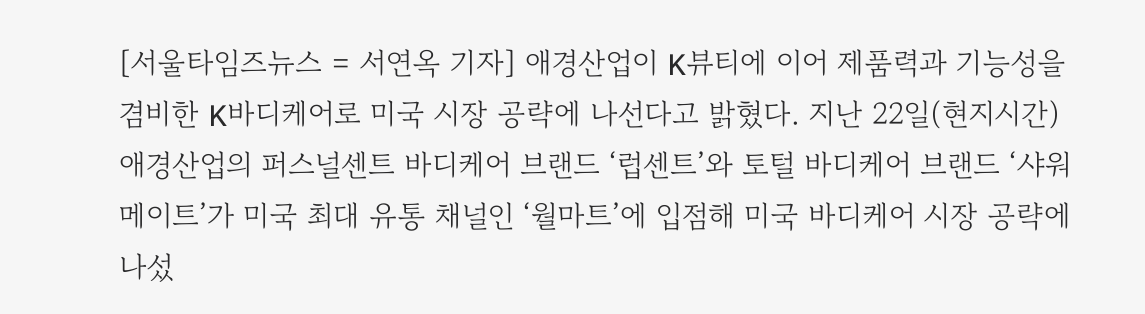[서울타임즈뉴스 = 서연옥 기자] 애경산업이 K뷰티에 이어 제품력과 기능성을 겸비한 K바디케어로 미국 시장 공략에 나선다고 밝혔다. 지난 22일(현지시간) 애경산업의 퍼스널센트 바디케어 브랜드 ‘럽센트’와 토털 바디케어 브랜드 ‘샤워메이트’가 미국 최대 유통 채널인 ‘월마트’에 입점해 미국 바디케어 시장 공략에 나섰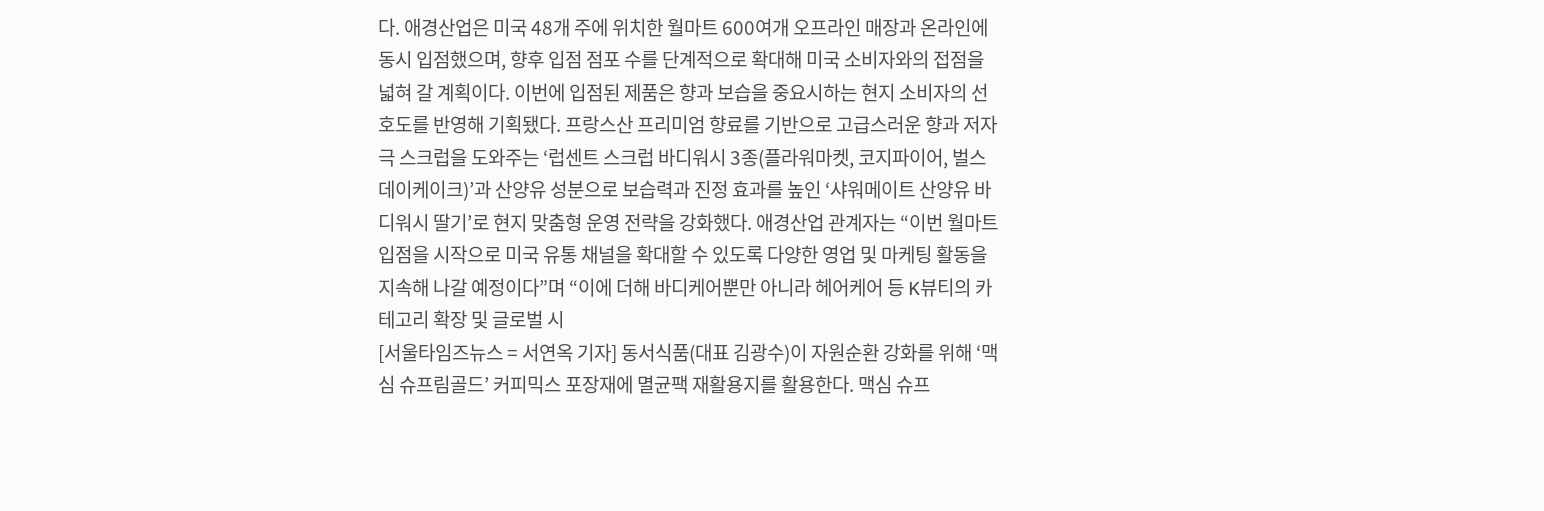다. 애경산업은 미국 48개 주에 위치한 월마트 600여개 오프라인 매장과 온라인에 동시 입점했으며, 향후 입점 점포 수를 단계적으로 확대해 미국 소비자와의 접점을 넓혀 갈 계획이다. 이번에 입점된 제품은 향과 보습을 중요시하는 현지 소비자의 선호도를 반영해 기획됐다. 프랑스산 프리미엄 향료를 기반으로 고급스러운 향과 저자극 스크럽을 도와주는 ‘럽센트 스크럽 바디워시 3종(플라워마켓, 코지파이어, 벌스데이케이크)’과 산양유 성분으로 보습력과 진정 효과를 높인 ‘샤워메이트 산양유 바디워시 딸기’로 현지 맞춤형 운영 전략을 강화했다. 애경산업 관계자는 “이번 월마트 입점을 시작으로 미국 유통 채널을 확대할 수 있도록 다양한 영업 및 마케팅 활동을 지속해 나갈 예정이다”며 “이에 더해 바디케어뿐만 아니라 헤어케어 등 K뷰티의 카테고리 확장 및 글로벌 시
[서울타임즈뉴스 = 서연옥 기자] 동서식품(대표 김광수)이 자원순환 강화를 위해 ‘맥심 슈프림골드’ 커피믹스 포장재에 멸균팩 재활용지를 활용한다. 맥심 슈프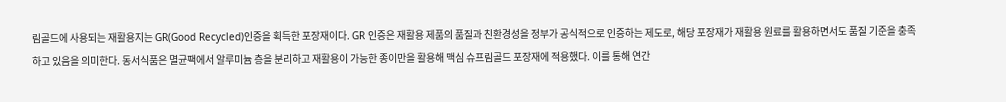림골드에 사용되는 재활용지는 GR(Good Recycled)인증을 획득한 포장재이다. GR 인증은 재활용 제품의 품질과 친환경성을 정부가 공식적으로 인증하는 제도로, 해당 포장재가 재활용 원료를 활용하면서도 품질 기준을 충족하고 있음을 의미한다. 동서식품은 멸균팩에서 알루미늄 층을 분리하고 재활용이 가능한 종이만을 활용해 맥심 슈프림골드 포장재에 적용했다. 이를 통해 연간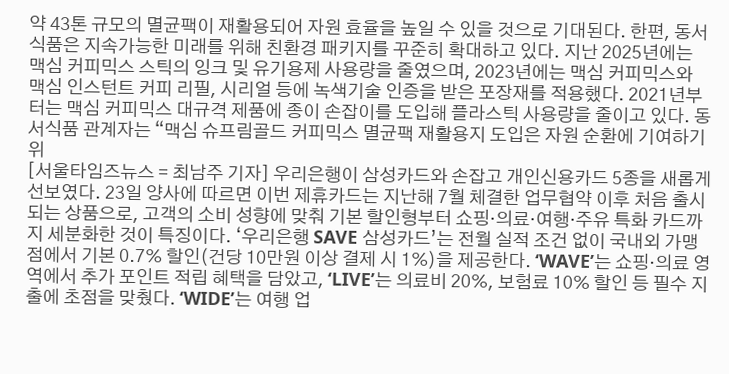약 43톤 규모의 멸균팩이 재활용되어 자원 효율을 높일 수 있을 것으로 기대된다. 한편, 동서식품은 지속가능한 미래를 위해 친환경 패키지를 꾸준히 확대하고 있다. 지난 2025년에는 맥심 커피믹스 스틱의 잉크 및 유기용제 사용량을 줄였으며, 2023년에는 맥심 커피믹스와 맥심 인스턴트 커피 리필, 시리얼 등에 녹색기술 인증을 받은 포장재를 적용했다. 2021년부터는 맥심 커피믹스 대규격 제품에 종이 손잡이를 도입해 플라스틱 사용량을 줄이고 있다. 동서식품 관계자는 “맥심 슈프림골드 커피믹스 멸균팩 재활용지 도입은 자원 순환에 기여하기 위
[서울타임즈뉴스 = 최남주 기자] 우리은행이 삼성카드와 손잡고 개인신용카드 5종을 새롭게 선보였다. 23일 양사에 따르면 이번 제휴카드는 지난해 7월 체결한 업무협약 이후 처음 출시되는 상품으로, 고객의 소비 성향에 맞춰 기본 할인형부터 쇼핑·의료·여행·주유 특화 카드까지 세분화한 것이 특징이다. ‘우리은행 SAVE 삼성카드’는 전월 실적 조건 없이 국내외 가맹점에서 기본 0.7% 할인(건당 10만원 이상 결제 시 1%)을 제공한다. ‘WAVE’는 쇼핑·의료 영역에서 추가 포인트 적립 혜택을 담았고, ‘LIVE’는 의료비 20%, 보험료 10% 할인 등 필수 지출에 초점을 맞췄다. ‘WIDE’는 여행 업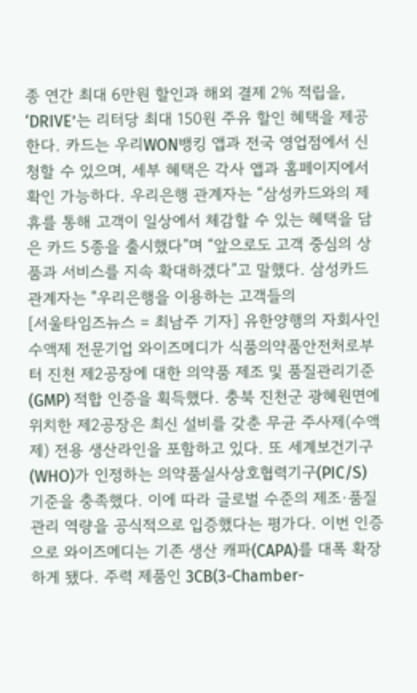종 연간 최대 6만원 할인과 해외 결제 2% 적립을, ‘DRIVE’는 리터당 최대 150원 주유 할인 혜택을 제공한다. 카드는 우리WON뱅킹 앱과 전국 영업점에서 신청할 수 있으며, 세부 혜택은 각사 앱과 홈페이지에서 확인 가능하다. 우리은행 관계자는 “삼성카드와의 제휴를 통해 고객이 일상에서 체감할 수 있는 혜택을 담은 카드 5종을 출시했다”며 “앞으로도 고객 중심의 상품과 서비스를 지속 확대하겠다”고 말했다. 삼성카드 관계자는 "우리은행을 이용하는 고객들의
[서울타임즈뉴스 = 최남주 기자] 유한양행의 자회사인 수액제 전문기업 와이즈메디가 식품의약품안전처로부터 진천 제2공장에 대한 의약품 제조 및 품질관리기준(GMP) 적합 인증을 획득했다. 충북 진천군 광혜원면에 위치한 제2공장은 최신 설비를 갖춘 무균 주사제(수액제) 전용 생산라인을 포함하고 있다. 또 세계보건기구(WHO)가 인정하는 의약품실사상호협력기구(PIC/S) 기준을 충족했다. 이에 따라 글로벌 수준의 제조·품질관리 역량을 공식적으로 입증했다는 평가다. 이번 인증으로 와이즈메디는 기존 생산 캐파(CAPA)를 대폭 확장하게 됐다. 주력 제품인 3CB(3-Chamber-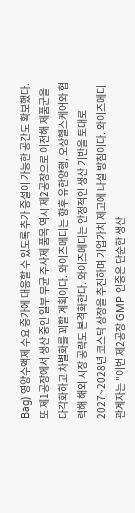Bag) 영양수액제 수요 증가에 대응할 수 있도록 추가 증설이 가능한 공간도 확보했다. 또 제1공장에서 생산 중인 일부 무균 주사제 품목 역시 제2공장으로 이전해 제품군을 다각화하고 차별화를 꾀할 계획이다. 와이즈메디는 향후 유한양행, 오상헬스케어와 협력해 해외 시장 공략도 본격화한다. 와이즈메디는 안정적인 생산 기반을 토대로 2027~2028년 코스닥 상장을 추진하며 기업가치 제고에 나설 방침이다. 와이즈메디 관계자는 "이번 제2공장 GMP 인증은 단순한 생산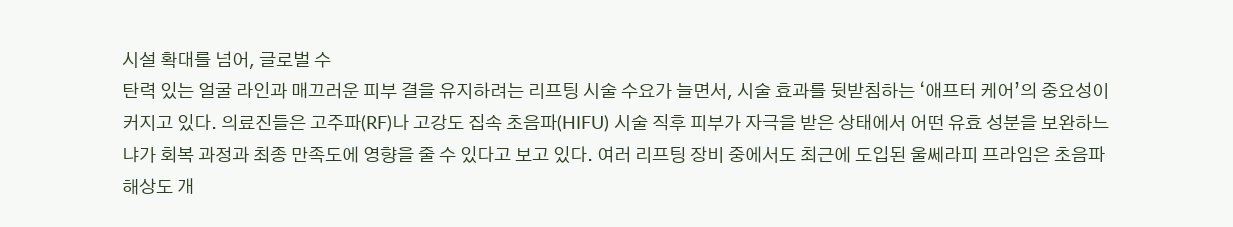시설 확대를 넘어, 글로벌 수
탄력 있는 얼굴 라인과 매끄러운 피부 결을 유지하려는 리프팅 시술 수요가 늘면서, 시술 효과를 뒷받침하는 ‘애프터 케어’의 중요성이 커지고 있다. 의료진들은 고주파(RF)나 고강도 집속 초음파(HIFU) 시술 직후 피부가 자극을 받은 상태에서 어떤 유효 성분을 보완하느냐가 회복 과정과 최종 만족도에 영향을 줄 수 있다고 보고 있다. 여러 리프팅 장비 중에서도 최근에 도입된 울쎄라피 프라임은 초음파 해상도 개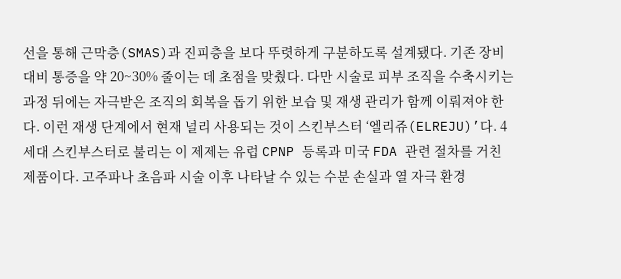선을 통해 근막층(SMAS)과 진피층을 보다 뚜렷하게 구분하도록 설계됐다. 기존 장비 대비 통증을 약 20~30% 줄이는 데 초점을 맞췄다. 다만 시술로 피부 조직을 수축시키는 과정 뒤에는 자극받은 조직의 회복을 돕기 위한 보습 및 재생 관리가 함께 이뤄져야 한다. 이런 재생 단계에서 현재 널리 사용되는 것이 스킨부스터 ‘엘리쥬(ELREJU)’다. 4세대 스킨부스터로 불리는 이 제제는 유럽 CPNP 등록과 미국 FDA 관련 절차를 거친 제품이다. 고주파나 초음파 시술 이후 나타날 수 있는 수분 손실과 열 자극 환경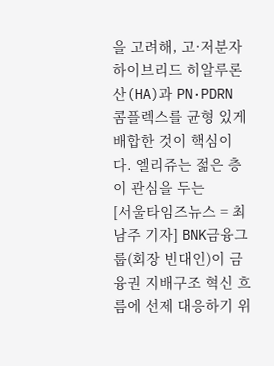을 고려해, 고·저분자 하이브리드 히알루론산(HA)과 PN·PDRN 콤플렉스를 균형 있게 배합한 것이 핵심이다. 엘리쥬는 젊은 층이 관심을 두는
[서울타임즈뉴스 = 최남주 기자] BNK금융그룹(회장 빈대인)이 금융권 지배구조 혁신 흐름에 선제 대응하기 위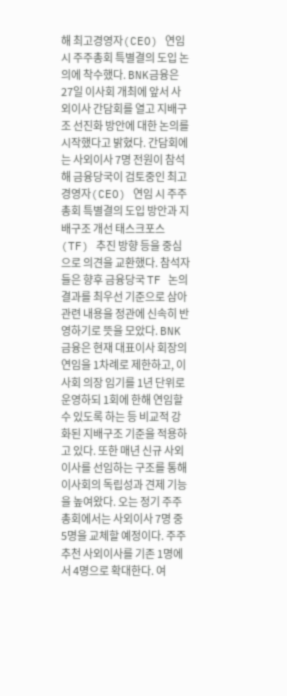해 최고경영자(CEO) 연임 시 주주총회 특별결의 도입 논의에 착수했다. BNK금융은 27일 이사회 개최에 앞서 사외이사 간담회를 열고 지배구조 선진화 방안에 대한 논의를 시작했다고 밝혔다. 간담회에는 사외이사 7명 전원이 참석해 금융당국이 검토중인 최고경영자(CEO) 연임 시 주주총회 특별결의 도입 방안과 지배구조 개선 태스크포스(TF) 추진 방향 등을 중심으로 의견을 교환했다. 참석자들은 향후 금융당국 TF 논의 결과를 최우선 기준으로 삼아 관련 내용을 정관에 신속히 반영하기로 뜻을 모았다. BNK금융은 현재 대표이사 회장의 연임을 1차례로 제한하고, 이사회 의장 임기를 1년 단위로 운영하되 1회에 한해 연임할 수 있도록 하는 등 비교적 강화된 지배구조 기준을 적용하고 있다. 또한 매년 신규 사외이사를 선임하는 구조를 통해 이사회의 독립성과 견제 기능을 높여왔다. 오는 정기 주주총회에서는 사외이사 7명 중 5명을 교체할 예정이다. 주주 추천 사외이사를 기존 1명에서 4명으로 확대한다. 여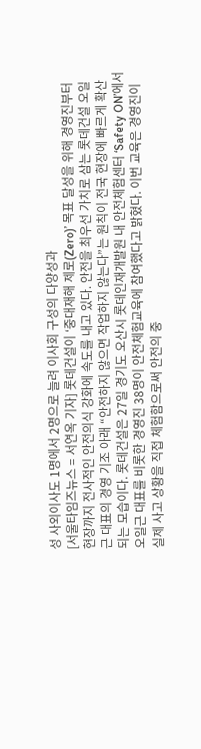성 사외이사도 1명에서 2명으로 늘려 이사회 구성의 다양성과
[서울타임즈뉴스 = 서연옥 기자] 롯데건설이 ‘중대재해 제로(Zero)’ 목표 달성을 위해 경영진부터 현장까지 전사적인 안전의식 강화에 속도를 내고 있다. 안전을 최우선 가치로 삼는 롯데건설 오일근 대표의 경영 기조 아래 “안전하지 않으면 작업하지 않는다”는 원칙이 전국 현장에 빠르게 확산되는 모습이다. 롯데건설은 27일 경기도 오산시 롯데인재개발원 내 안전체험센터 ‘Safety ON’에서 오일근 대표를 비롯한 경영진 38명이 안전체험교육에 참여했다고 밝혔다. 이번 교육은 경영진이 실제 사고 상황을 직접 체험함으로써 안전의 중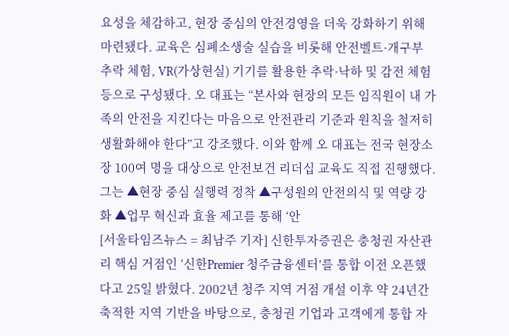요성을 체감하고, 현장 중심의 안전경영을 더욱 강화하기 위해 마련됐다. 교육은 심폐소생술 실습을 비롯해 안전벨트·개구부 추락 체험, VR(가상현실) 기기를 활용한 추락·낙하 및 감전 체험 등으로 구성됐다. 오 대표는 “본사와 현장의 모든 임직원이 내 가족의 안전을 지킨다는 마음으로 안전관리 기준과 원칙을 철저히 생활화해야 한다”고 강조했다. 이와 함께 오 대표는 전국 현장소장 100여 명을 대상으로 안전보건 리더십 교육도 직접 진행했다. 그는 ▲현장 중심 실행력 정착 ▲구성원의 안전의식 및 역량 강화 ▲업무 혁신과 효율 제고를 통해 ‘안
[서울타임즈뉴스 = 최남주 기자] 신한투자증권은 충청권 자산관리 핵심 거점인 ‘신한Premier 청주금융센터’를 통합 이전 오픈했다고 25일 밝혔다. 2002년 청주 지역 거점 개설 이후 약 24년간 축적한 지역 기반을 바탕으로, 충청권 기업과 고객에게 통합 자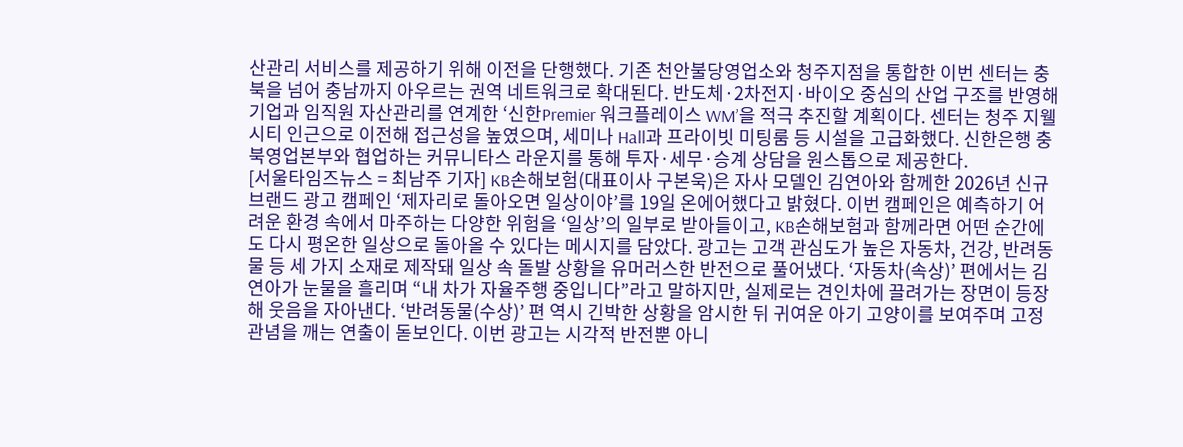산관리 서비스를 제공하기 위해 이전을 단행했다. 기존 천안불당영업소와 청주지점을 통합한 이번 센터는 충북을 넘어 충남까지 아우르는 권역 네트워크로 확대된다. 반도체·2차전지·바이오 중심의 산업 구조를 반영해 기업과 임직원 자산관리를 연계한 ‘신한Premier 워크플레이스 WM’을 적극 추진할 계획이다. 센터는 청주 지웰시티 인근으로 이전해 접근성을 높였으며, 세미나 Hall과 프라이빗 미팅룸 등 시설을 고급화했다. 신한은행 충북영업본부와 협업하는 커뮤니타스 라운지를 통해 투자·세무·승계 상담을 원스톱으로 제공한다.
[서울타임즈뉴스 = 최남주 기자] KB손해보험(대표이사 구본욱)은 자사 모델인 김연아와 함께한 2026년 신규 브랜드 광고 캠페인 ‘제자리로 돌아오면 일상이야’를 19일 온에어했다고 밝혔다. 이번 캠페인은 예측하기 어려운 환경 속에서 마주하는 다양한 위험을 ‘일상’의 일부로 받아들이고, KB손해보험과 함께라면 어떤 순간에도 다시 평온한 일상으로 돌아올 수 있다는 메시지를 담았다. 광고는 고객 관심도가 높은 자동차, 건강, 반려동물 등 세 가지 소재로 제작돼 일상 속 돌발 상황을 유머러스한 반전으로 풀어냈다. ‘자동차(속상)’ 편에서는 김연아가 눈물을 흘리며 “내 차가 자율주행 중입니다”라고 말하지만, 실제로는 견인차에 끌려가는 장면이 등장해 웃음을 자아낸다. ‘반려동물(수상)’ 편 역시 긴박한 상황을 암시한 뒤 귀여운 아기 고양이를 보여주며 고정관념을 깨는 연출이 돋보인다. 이번 광고는 시각적 반전뿐 아니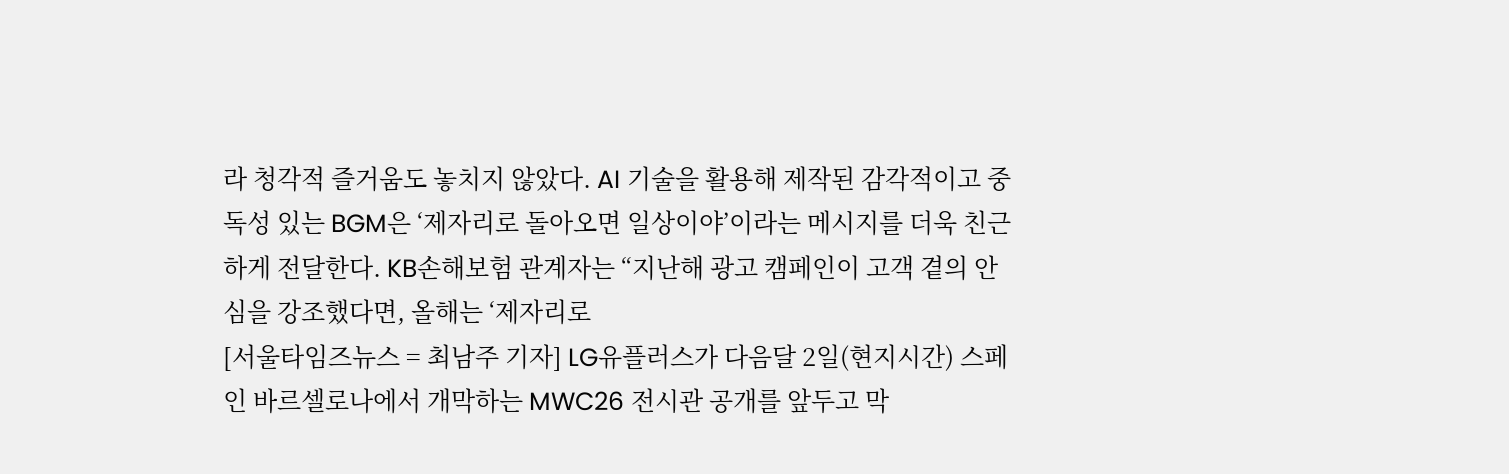라 청각적 즐거움도 놓치지 않았다. AI 기술을 활용해 제작된 감각적이고 중독성 있는 BGM은 ‘제자리로 돌아오면 일상이야’이라는 메시지를 더욱 친근하게 전달한다. KB손해보험 관계자는 “지난해 광고 캠페인이 고객 곁의 안심을 강조했다면, 올해는 ‘제자리로
[서울타임즈뉴스 = 최남주 기자] LG유플러스가 다음달 2일(현지시간) 스페인 바르셀로나에서 개막하는 MWC26 전시관 공개를 앞두고 막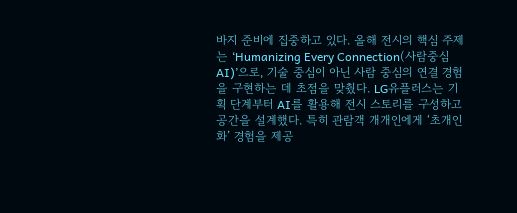바지 준비에 집중하고 있다. 올해 전시의 핵심 주제는 ‘Humanizing Every Connection(사람중심 AI)’으로, 기술 중심이 아닌 사람 중심의 연결 경험을 구현하는 데 초점을 맞췄다. LG유플러스는 기획 단계부터 AI를 활용해 전시 스토리를 구성하고 공간을 설계했다. 특히 관람객 개개인에게 ‘초개인화’ 경험을 제공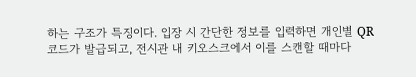하는 구조가 특징이다. 입장 시 간단한 정보를 입력하면 개인별 QR코드가 발급되고, 전시관 내 키오스크에서 이를 스캔할 때마다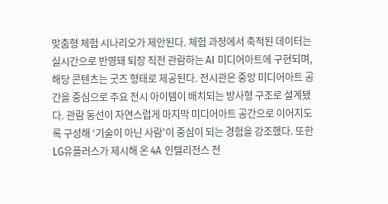맞춤형 체험 시나리오가 제안된다. 체험 과정에서 축적된 데이터는 실시간으로 반영돼 퇴장 직전 관람하는 AI 미디어아트에 구현되며, 해당 콘텐츠는 굿즈 형태로 제공된다. 전시관은 중앙 미디어아트 공간을 중심으로 주요 전시 아이템이 배치되는 방사형 구조로 설계됐다. 관람 동선이 자연스럽게 마지막 미디어아트 공간으로 이어지도록 구성해 ‘기술이 아닌 사람’이 중심이 되는 경험을 강조했다. 또한 LG유플러스가 제시해 온 4A 인텔리전스 전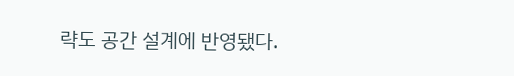략도 공간 설계에 반영됐다.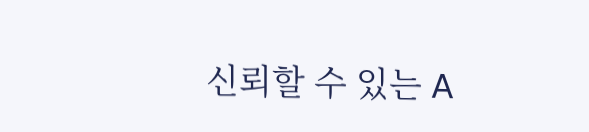신뢰할 수 있는 A